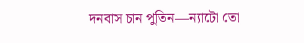দনবাস চান পুতিন—ন্যাটো তো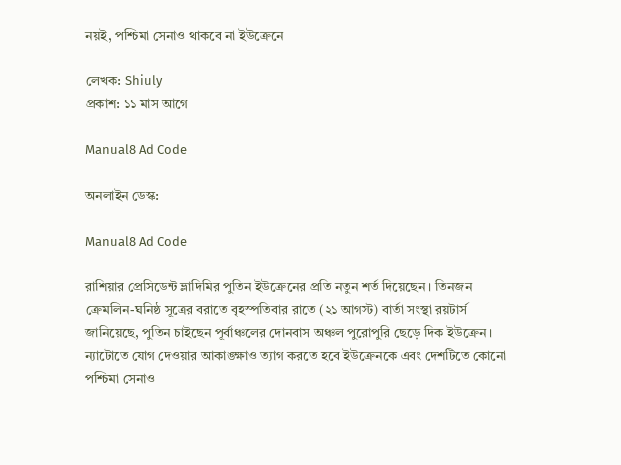নয়ই, পশ্চিমা সেনাও থাকবে না ইউক্রেনে

লেখক: Shiuly
প্রকাশ: ১১ মাস আগে

Manual8 Ad Code

অনলাইন ডেস্ক:

Manual8 Ad Code

রাশিয়ার প্রেসিডেন্ট ভ্লাদিমির পুতিন ইউক্রেনের প্রতি নতুন শর্ত দিয়েছেন। তিনজন ক্রেমলিন-ঘনিষ্ঠ সূত্রের বরাতে বৃহস্পতিবার রাতে (২১ আগস্ট) বার্তা সংস্থা রয়টার্স জানিয়েছে, পুতিন চাইছেন পূর্বাঞ্চলের দোনবাস অঞ্চল পুরোপুরি ছেড়ে দিক ইউক্রেন। ন্যাটোতে যোগ দেওয়ার আকাঙ্ক্ষাও ত্যাগ করতে হবে ইউক্রেনকে এবং দেশটিতে কোনো পশ্চিমা সেনাও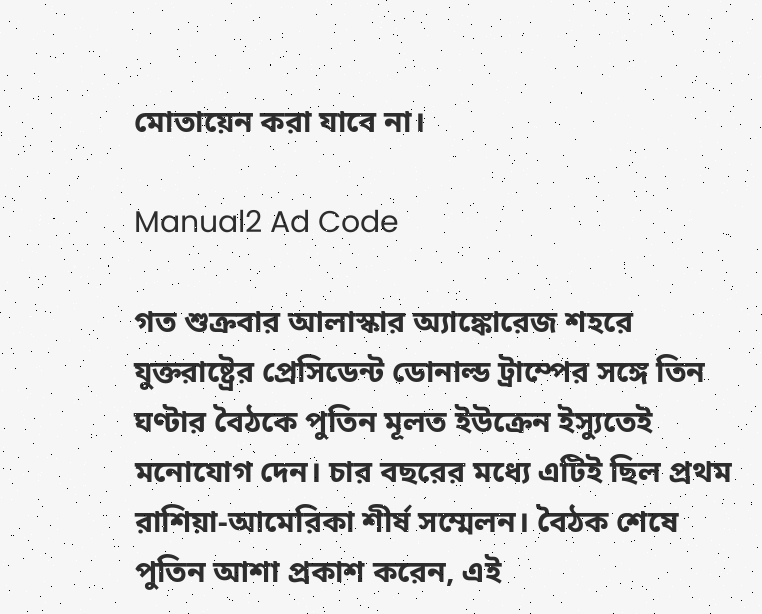মোতায়েন করা যাবে না।

Manual2 Ad Code

গত শুক্রবার আলাস্কার অ্যাঙ্কোরেজ শহরে যুক্তরাষ্ট্রের প্রেসিডেন্ট ডোনাল্ড ট্রাম্পের সঙ্গে তিন ঘণ্টার বৈঠকে পুতিন মূলত ইউক্রেন ইস্যুতেই মনোযোগ দেন। চার বছরের মধ্যে এটিই ছিল প্রথম রাশিয়া-আমেরিকা শীর্ষ সম্মেলন। বৈঠক শেষে পুতিন আশা প্রকাশ করেন, এই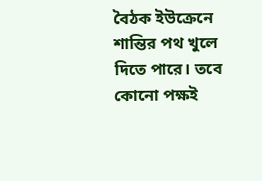বৈঠক ইউক্রেনে শান্তির পথ খুলে দিতে পারে। তবে কোনো পক্ষই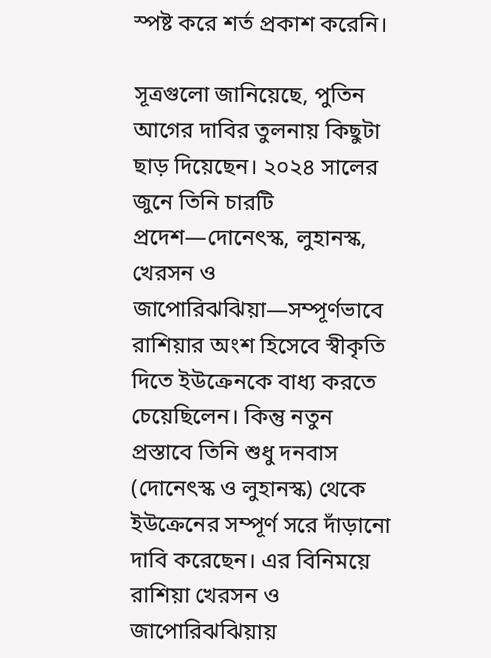স্পষ্ট করে শর্ত প্রকাশ করেনি।

সূত্রগুলো জানিয়েছে, পুতিন আগের দাবির তুলনায় কিছুটা ছাড় দিয়েছেন। ২০২৪ সালের জুনে তিনি চারটি প্রদেশ—দোনেৎস্ক, লুহানস্ক, খেরসন ও জাপোরিঝঝিয়া—সম্পূর্ণভাবে রাশিয়ার অংশ হিসেবে স্বীকৃতি দিতে ইউক্রেনকে বাধ্য করতে চেয়েছিলেন। কিন্তু নতুন প্রস্তাবে তিনি শুধু দনবাস (দোনেৎস্ক ও লুহানস্ক) থেকে ইউক্রেনের সম্পূর্ণ সরে দাঁড়ানো দাবি করেছেন। এর বিনিময়ে রাশিয়া খেরসন ও জাপোরিঝঝিয়ায়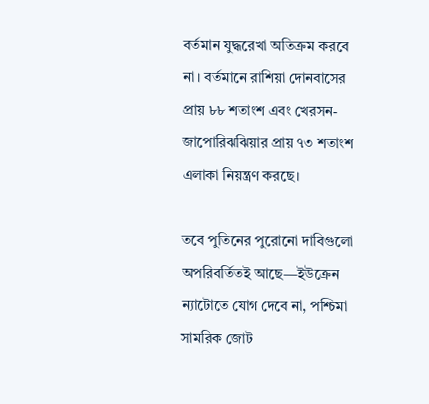বর্তমান যুদ্ধরেখা অতিক্রম করবে না। বর্তমানে রাশিয়া দোনবাসের প্রায় ৮৮ শতাংশ এবং খেরসন-জাপোরিঝঝিয়ার প্রায় ৭৩ শতাংশ এলাকা নিয়ন্ত্রণ করছে।

তবে পুতিনের পুরোনো দাবিগুলো অপরিবর্তিতই আছে—ইউক্রেন ন্যাটোতে যোগ দেবে না, পশ্চিমা সামরিক জোট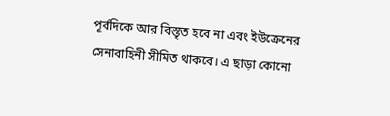পূর্বদিকে আর বিস্তৃত হবে না এবং ইউক্রেনের সেনাবাহিনী সীমিত থাকবে। এ ছাড়া কোনো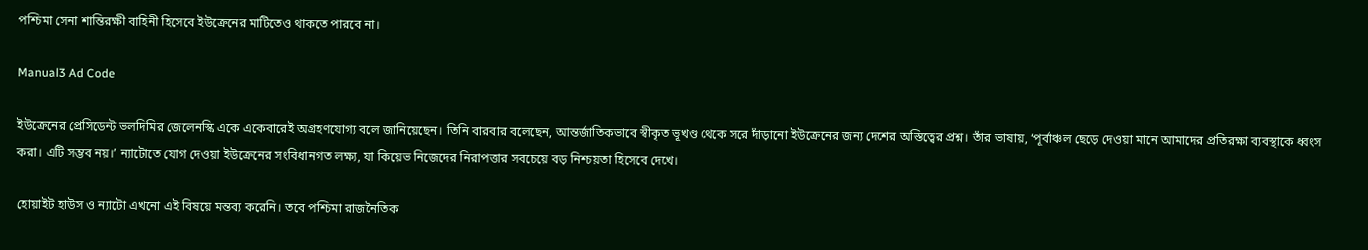পশ্চিমা সেনা শান্তিরক্ষী বাহিনী হিসেবে ইউক্রেনের মাটিতেও থাকতে পারবে না।

Manual3 Ad Code

ইউক্রেনের প্রেসিডেন্ট ভলদিমির জেলেনস্কি একে একেবারেই অগ্রহণযোগ্য বলে জানিয়েছেন। তিনি বারবার বলেছেন, আন্তর্জাতিকভাবে স্বীকৃত ভূখণ্ড থেকে সরে দাঁড়ানো ইউক্রেনের জন্য দেশের অস্তিত্বের প্রশ্ন। তাঁর ভাষায়, ‘পূর্বাঞ্চল ছেড়ে দেওয়া মানে আমাদের প্রতিরক্ষা ব্যবস্থাকে ধ্বংস করা। এটি সম্ভব নয়।’ ন্যাটোতে যোগ দেওয়া ইউক্রেনের সংবিধানগত লক্ষ্য, যা কিয়েভ নিজেদের নিরাপত্তার সবচেয়ে বড় নিশ্চয়তা হিসেবে দেখে।

হোয়াইট হাউস ও ন্যাটো এখনো এই বিষয়ে মন্তব্য করেনি। তবে পশ্চিমা রাজনৈতিক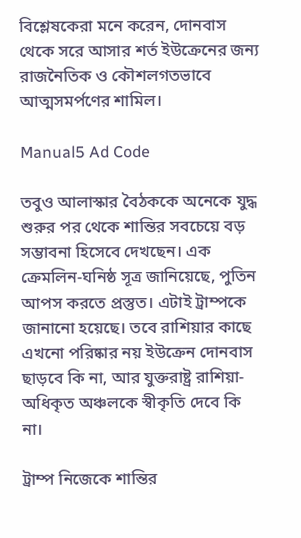বিশ্লেষকেরা মনে করেন, দোনবাস থেকে সরে আসার শর্ত ইউক্রেনের জন্য রাজনৈতিক ও কৌশলগতভাবে আত্মসমর্পণের শামিল।

Manual5 Ad Code

তবুও আলাস্কার বৈঠককে অনেকে যুদ্ধ শুরুর পর থেকে শান্তির সবচেয়ে বড় সম্ভাবনা হিসেবে দেখছেন। এক ক্রেমলিন-ঘনিষ্ঠ সূত্র জানিয়েছে, পুতিন আপস করতে প্রস্তুত। এটাই ট্রাম্পকে জানানো হয়েছে। তবে রাশিয়ার কাছে এখনো পরিষ্কার নয় ইউক্রেন দোনবাস ছাড়বে কি না, আর যুক্তরাষ্ট্র রাশিয়া-অধিকৃত অঞ্চলকে স্বীকৃতি দেবে কি না।

ট্রাম্প নিজেকে শান্তির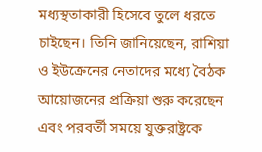মধ্যস্থতাকারী হিসেবে তুলে ধরতে চাইছেন। তিনি জানিয়েছেন, রাশিয়া ও ইউক্রেনের নেতাদের মধ্যে বৈঠক আয়োজনের প্রক্রিয়া শুরু করেছেন এবং পরবর্তী সময়ে যুক্তরাষ্ট্রকে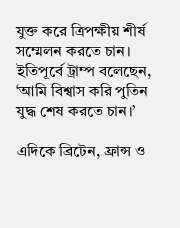যুক্ত করে ত্রিপক্ষীয় শীর্ষ সম্মেলন করতে চান। ইতিপূর্বে ট্রাম্প বলেছেন, ‘আমি বিশ্বাস করি পুতিন যুদ্ধ শেষ করতে চান।’

এদিকে ব্রিটেন, ফ্রান্স ও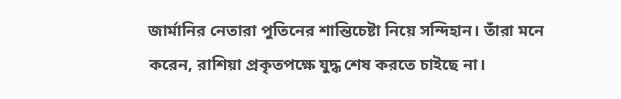জার্মানির নেতারা পুতিনের শান্তিচেষ্টা নিয়ে সন্দিহান। তাঁরা মনে করেন, রাশিয়া প্রকৃতপক্ষে যুদ্ধ শেষ করতে চাইছে না।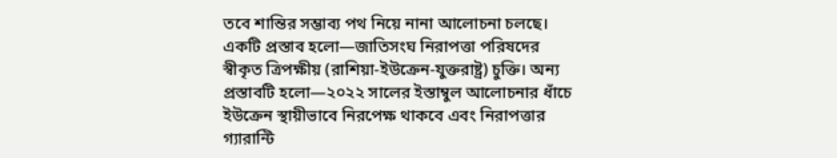তবে শান্তির সম্ভাব্য পথ নিয়ে নানা আলোচনা চলছে। একটি প্রস্তাব হলো—জাতিসংঘ নিরাপত্তা পরিষদের স্বীকৃত ত্রিপক্ষীয় (রাশিয়া-ইউক্রেন-যুক্তরাষ্ট্র) চুক্তি। অন্য প্রস্তাবটি হলো—২০২২ সালের ইস্তাম্বুল আলোচনার ধাঁচে ইউক্রেন স্থায়ীভাবে নিরপেক্ষ থাকবে এবং নিরাপত্তার গ্যারান্টি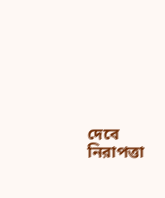দেবে নিরাপত্তা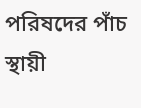পরিষদের পাঁচ স্থায়ী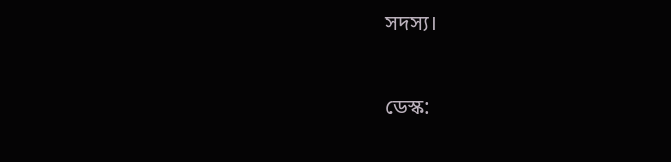সদস্য।

ডেস্ক: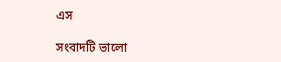এস

সংবাদটি ভালো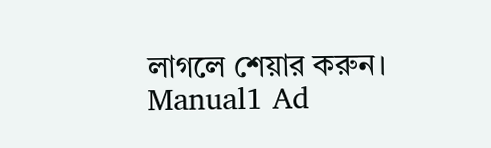লাগলে শেয়ার করুন।
Manual1 Ad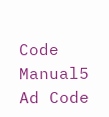Code
Manual5 Ad Code